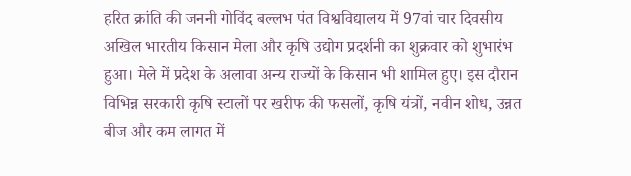हरित क्रांति की जननी गोविंद बल्लभ पंत विश्वविद्यालय में 97वां चार दिवसीय अखिल भारतीय किसान मेला और कृषि उद्योग प्रदर्शनी का शुक्रवार को शुभारंभ हुआ। मेले में प्रदेश के अलावा अन्य राज्यों के किसान भी शामिल हुए। इस दौरान विभिन्न सरकारी कृषि स्टालों पर खरीफ की फसलों, कृषि यंत्रों, नवीन शोध, उन्नत बीज और कम लागत में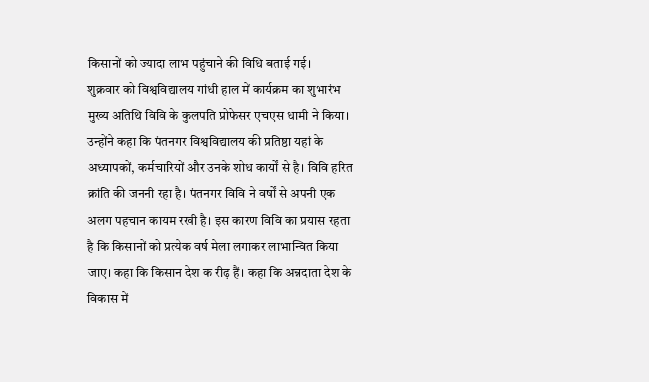किसानों को ज्यादा लाभ पहुंचाने की विधि बताई गई।
शुक्रवार को विश्वविद्यालय गांधी हाल में कार्यक्रम का शुभारंभ मुख्य अतिथि विवि के कुलपति प्रोफेसर एचएस धामी ने किया। उन्होंने कहा कि पंतनगर विश्वविद्यालय की प्रतिष्ठा यहां के अध्यापकों, कर्मचारियों और उनके शोध कार्यों से है। विवि हरित क्रांति की जननी रहा है। पंतनगर विवि ने वर्षों से अपनी एक अलग पहचान कायम रखी है। इस कारण विवि का प्रयास रहता है कि किसानों को प्रत्येक वर्ष मेला लगाकर लाभान्वित किया जाए। कहा कि किसान देश क रीढ़ हैं। कहा कि अन्नदाता देश के विकास में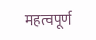महत्वपूर्ण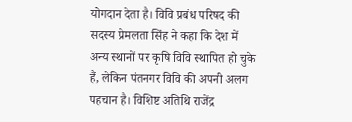योगदान देता है। विवि प्रबंध परिषद की सदस्य प्रेमलता सिंह ने कहा कि देश में अन्य स्थानों पर कृषि विवि स्थापित हो चुके हैं, लेकिन पंतनगर विवि की अपनी अलग पहचान है। विशिष्ट अतिथि राजेंद्र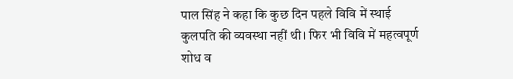पाल सिंह ने कहा कि कुछ दिन पहले विवि में स्थाई कुलपति की व्यवस्था नहीं थी। फिर भी विवि में महत्वपूर्ण शोध व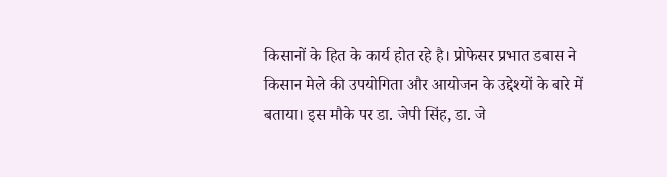किसानों के हित के कार्य होत रहे है। प्रोफेसर प्रभात डबास ने किसान मेले की उपयोगिता और आयोजन के उद्देश्यों के बारे में बताया। इस मौके पर डा. जेपी सिंह, डा. जे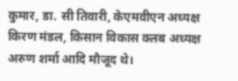कुमार, डा. सी तिवारी, केएमवीएन अध्यक्ष किरण मंडल, किसान विकास क्लब अध्यक्ष अरुण शर्मा आदि मौजूद थे।